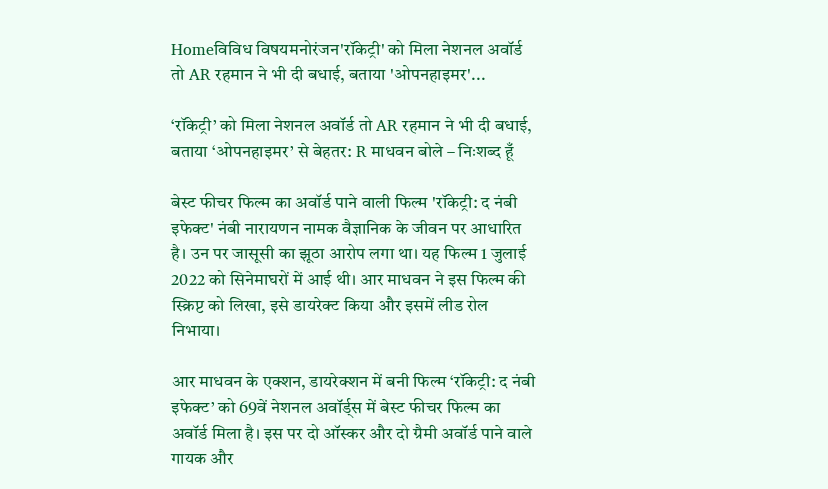Homeविविध विषयमनोरंजन'रॉकेट्री' को मिला नेशनल अवॉर्ड तो AR रहमान ने भी दी बधाई, बताया 'ओपनहाइमर'...

‘रॉकेट्री’ को मिला नेशनल अवॉर्ड तो AR रहमान ने भी दी बधाई, बताया ‘ओपनहाइमर’ से बेहतर: R माधवन बोले – निःशब्द हूँ

बेस्ट फीचर फिल्म का अवॉर्ड पाने वाली फिल्म 'रॉकेट्री: द नंबी इफेक्ट' नंबी नारायणन नामक वैज्ञानिक के जीवन पर आधारित है। उन पर जासूसी का झूठा आरोप लगा था। यह फिल्म 1 जुलाई 2022 को सिनेमाघरों में आई थी। आर माधवन ने इस फिल्म की स्क्रिप्ट को लिखा, इसे डायरेक्ट किया और इसमें लीड रोल निभाया।

आर माधवन के एक्शन, डायरेक्शन में बनी फिल्म ‘रॉकेट्री: द नंबी इफेक्ट’ को 69वें नेशनल अवॉर्ड्स में बेस्ट फीचर फिल्म का अवॉर्ड मिला है। इस पर दो ऑस्कर और दो ग्रैमी अवॉर्ड पाने वाले गायक और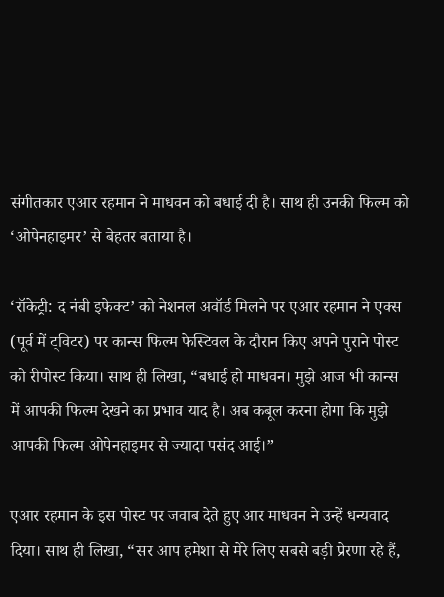संगीतकार एआर रहमान ने माधवन को बधाई दी है। साथ ही उनकी फिल्म को ‘ओपेनहाइमर’ से बेहतर बताया है।

‘रॉकेट्री: द नंबी इफेक्ट’ को नेशनल अवॉर्ड मिलने पर एआर रहमान ने एक्स (पूर्व में ट्विटर) पर कान्स फिल्म फेस्टिवल के दौरान किए अपने पुराने पोस्ट को रीपोस्ट किया। साथ ही लिखा, “बधाई हो माधवन। मुझे आज भी कान्स में आपकी फिल्म देखने का प्रभाव याद है। अब कबूल करना होगा कि मुझे आपकी फिल्म ओपेनहाइमर से ज्यादा पसंद आई।”

एआर रहमान के इस पोस्ट पर जवाब देते हुए आर माधवन ने उन्हें धन्यवाद दिया। साथ ही लिखा, “सर आप हमेशा से मेरे लिए सबसे बड़ी प्रेरणा रहे हैं,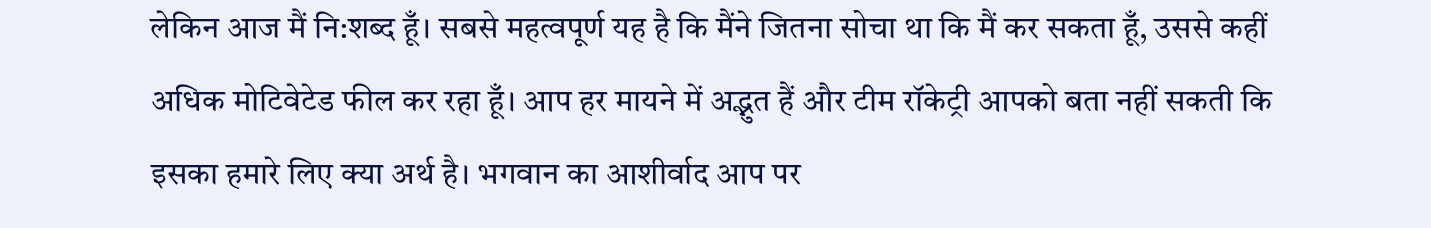लेकिन आज मैं नि:शब्द हूँ। सबसे महत्वपूर्ण यह है कि मैंने जितना सोचा था कि मैं कर सकता हूँ, उससे कहीं अधिक मोटिवेटेड फील कर रहा हूँ। आप हर मायने में अद्भुत हैं और टीम रॉकेट्री आपको बता नहीं सकती कि इसका हमारे लिए क्या अर्थ है। भगवान का आशीर्वाद आप पर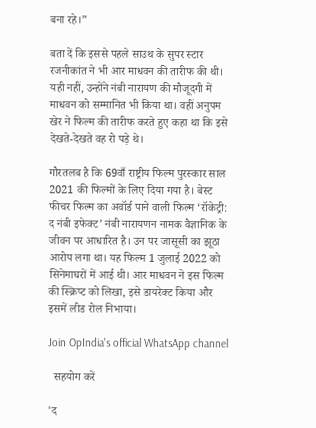बना रहे।”

बता दें कि इससे पहले साउथ के सुपर स्टार रजनीकांत ने भी आर माधवन की तारीफ की थी। यही नहीं, उन्होंने नंबी नारायण की मौजूदगी में माधवन को सम्मानित भी किया था। वहीं अनुपम खेर ने फिल्म की तारीफ करते हुए कहा था कि इसे देखते-देखते वह रो पड़े थे।

गौरतलब है कि 69वाँ राष्ट्रीय फिल्म पुरस्कार साल 2021 की फिल्मों के लिए दिया गया है। बेस्ट फीचर फिल्म का अवॉर्ड पाने वाली फिल्म ‘रॉकेट्री: द नंबी इफेक्ट’ नंबी नारायणन नामक वैज्ञानिक के जीवन पर आधारित है। उन पर जासूसी का झूठा आरोप लगा था। यह फिल्म 1 जुलाई 2022 को सिनेमाघरों में आई थी। आर माधवन ने इस फिल्म की स्क्रिप्ट को लिखा, इसे डायरेक्ट किया और इसमें लीड रोल निभाया।

Join OpIndia's official WhatsApp channel

  सहयोग करें

'द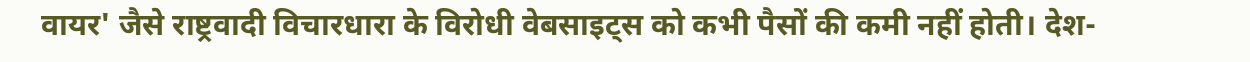वायर' जैसे राष्ट्रवादी विचारधारा के विरोधी वेबसाइट्स को कभी पैसों की कमी नहीं होती। देश-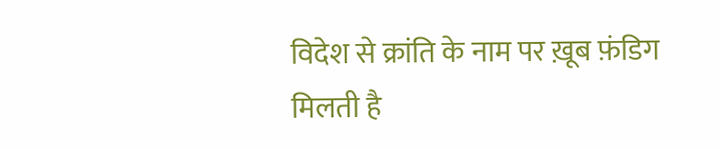विदेश से क्रांति के नाम पर ख़ूब फ़ंडिग मिलती है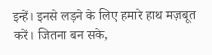इन्हें। इनसे लड़ने के लिए हमारे हाथ मज़बूत करें। जितना बन सके,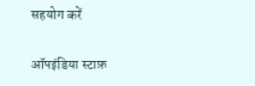सहयोग करें

ऑपइंडिया स्टाफ़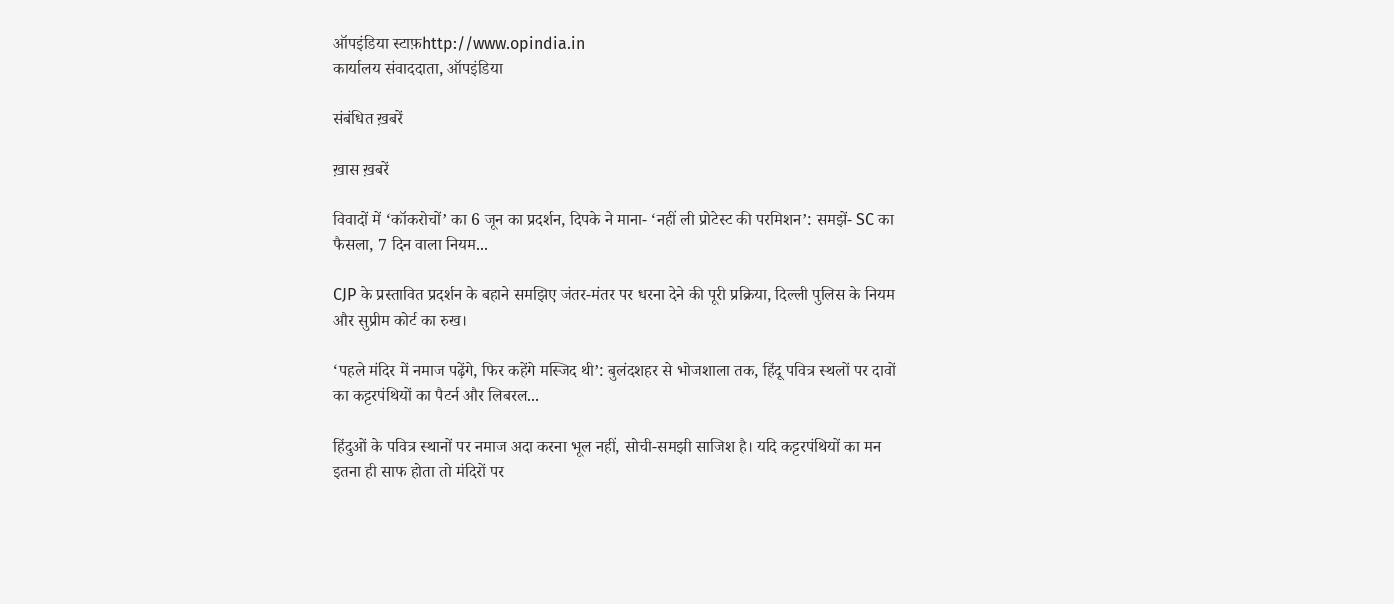ऑपइंडिया स्टाफ़http://www.opindia.in
कार्यालय संवाददाता, ऑपइंडिया

संबंधित ख़बरें

ख़ास ख़बरें

विवादों में ‘कॉकरोचों’ का 6 जून का प्रदर्शन, दिपके ने माना- ‘नहीं ली प्रोटेस्ट की परमिशन’: समझें- SC का फैसला, 7 दिन वाला नियम...

CJP के प्रस्तावित प्रदर्शन के बहाने समझिए जंतर-मंतर पर धरना देने की पूरी प्रक्रिया, दिल्ली पुलिस के नियम और सुप्रीम कोर्ट का रुख।

‘पहले मंदिर में नमाज पढ़ेंगे, फिर कहेंगे मस्जिद थी’: बुलंदशहर से भोजशाला तक, हिंदू पवित्र स्थलों पर दावों का कट्टरपंथियों का पैटर्न और लिबरल...

हिंदुओं के पवित्र स्थानों पर नमाज अदा करना भूल नहीं, सोची-समझी साजिश है। यदि कट्टरपंथियों का मन इतना ही साफ होता तो मंदिरों पर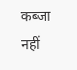कब्जा नहीं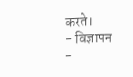करते।
- विज्ञापन -